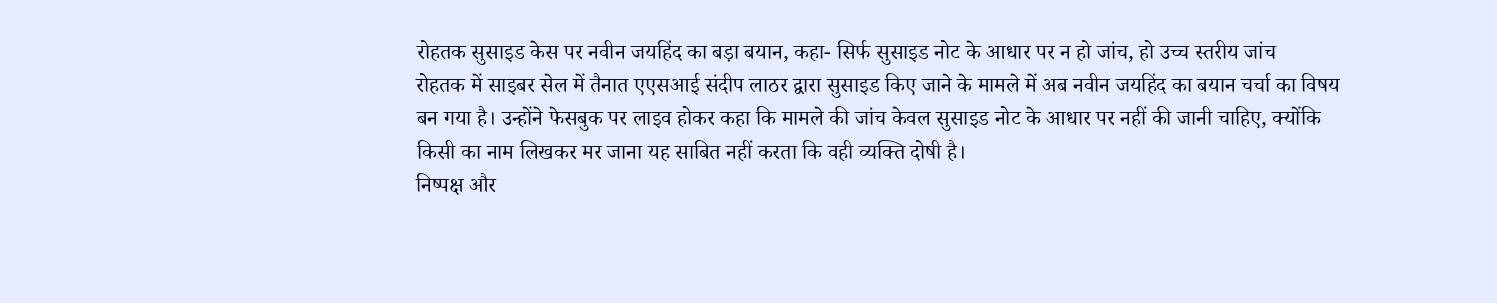रोहतक सुसाइड केस पर नवीन जयहिंद का बड़ा बयान, कहा- सिर्फ सुसाइड नोट के आधार पर न हो जांच, हो उच्च स्तरीय जांच
रोहतक में साइबर सेल में तैनात एएसआई संदीप लाठर द्वारा सुसाइड किए जाने के मामले में अब नवीन जयहिंद का बयान चर्चा का विषय बन गया है। उन्होंने फेसबुक पर लाइव होकर कहा कि मामले की जांच केवल सुसाइड नोट के आधार पर नहीं की जानी चाहिए, क्योंकि किसी का नाम लिखकर मर जाना यह साबित नहीं करता कि वही व्यक्ति दोषी है।
निष्पक्ष और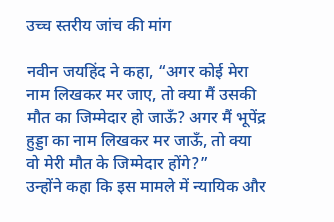उच्च स्तरीय जांच की मांग

नवीन जयहिंद ने कहा, “अगर कोई मेरा नाम लिखकर मर जाए, तो क्या मैं उसकी मौत का जिम्मेदार हो जाऊँ? अगर मैं भूपेंद्र हुड्डा का नाम लिखकर मर जाऊँ, तो क्या वो मेरी मौत के जिम्मेदार होंगे?”
उन्होंने कहा कि इस मामले में न्यायिक और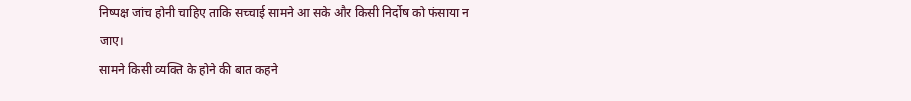निष्पक्ष जांच होनी चाहिए ताकि सच्चाई सामने आ सके और किसी निर्दोष को फंसाया न जाए।
सामने किसी व्यक्ति के होने की बात कहने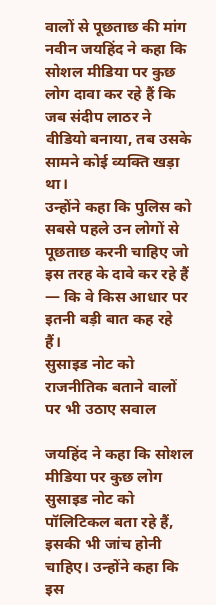वालों से पूछताछ की मांग
नवीन जयहिंद ने कहा कि सोशल मीडिया पर कुछ लोग दावा कर रहे हैं कि जब संदीप लाठर ने वीडियो बनाया, तब उसके सामने कोई व्यक्ति खड़ा था।
उन्होंने कहा कि पुलिस को सबसे पहले उन लोगों से पूछताछ करनी चाहिए जो इस तरह के दावे कर रहे हैं — कि वे किस आधार पर इतनी बड़ी बात कह रहे हैं।
सुसाइड नोट को राजनीतिक बताने वालों पर भी उठाए सवाल

जयहिंद ने कहा कि सोशल मीडिया पर कुछ लोग सुसाइड नोट को पॉलिटिकल बता रहे हैं, इसकी भी जांच होनी चाहिए। उन्होंने कहा कि इस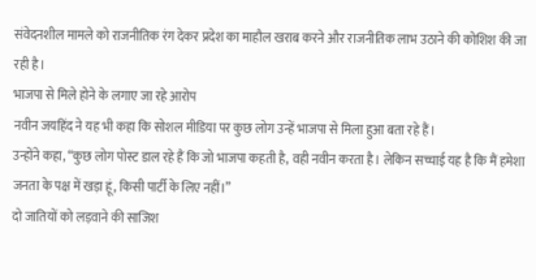संवेदनशील मामले को राजनीतिक रंग देकर प्रदेश का माहौल खराब करने और राजनीतिक लाभ उठाने की कोशिश की जा रही है।
भाजपा से मिले होने के लगाए जा रहे आरोप
नवीन जयहिंद ने यह भी कहा कि सोशल मीडिया पर कुछ लोग उन्हें भाजपा से मिला हुआ बता रहे हैं।
उन्होंने कहा, “कुछ लोग पोस्ट डाल रहे हैं कि जो भाजपा कहती है, वही नवीन करता है। लेकिन सच्चाई यह है कि मैं हमेशा जनता के पक्ष में खड़ा हूं, किसी पार्टी के लिए नहीं।”
दो जातियों को लड़वाने की साजिश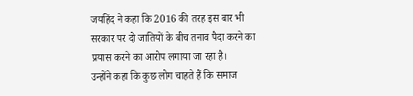जयहिंद ने कहा कि 2016 की तरह इस बार भी सरकार पर दो जातियों के बीच तनाव पैदा करने का प्रयास करने का आरोप लगाया जा रहा है।
उन्होंने कहा कि कुछ लोग चाहते हैं कि समाज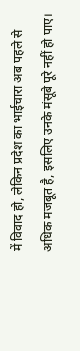में विवाद हो, लेकिन प्रदेश का भाईचारा अब पहले से अधिक मजबूत है, इसलिए उनके मंसूबे पूरे नहीं हो पाए।